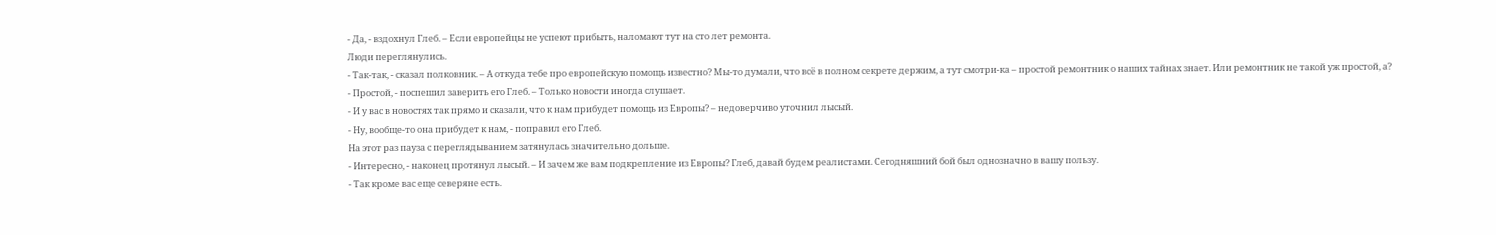- Да, - вздохнул Глеб. – Если европейцы не успеют прибыть, наломают тут на сто лет ремонта.
Люди переглянулись.
- Так-так, - сказал полковник. – А откуда тебе про европейскую помощь известно? Мы-то думали, что всё в полном секрете держим, а тут смотри-ка – простой ремонтник о наших тайнах знает. Или ремонтник не такой уж простой, а?
- Простой, - поспешил заверить его Глеб. – Только новости иногда слушает.
- И у вас в новостях так прямо и сказали, что к нам прибудет помощь из Европы? – недоверчиво уточнил лысый.
- Ну, вообще-то она прибудет к нам, - поправил его Глеб.
На этот раз пауза с переглядыванием затянулась значительно дольше.
- Интересно, - наконец протянул лысый. – И зачем же вам подкрепление из Европы? Глеб, давай будем реалистами. Сегодняшний бой был однозначно в вашу пользу.
- Так кроме вас еще северяне есть.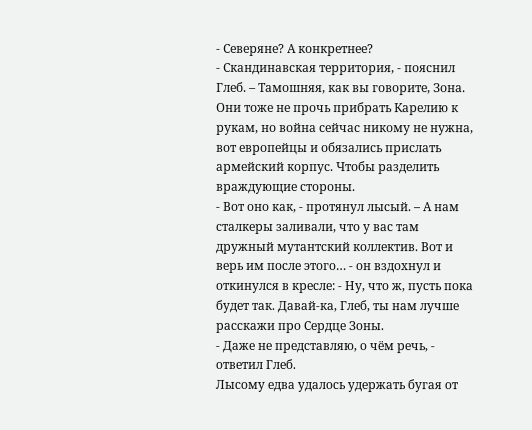- Северяне? А конкретнее?
- Скандинавская территория, - пояснил Глеб. – Тамошняя, как вы говорите, Зона. Они тоже не прочь прибрать Карелию к рукам, но война сейчас никому не нужна, вот европейцы и обязались прислать армейский корпус. Чтобы разделить враждующие стороны.
- Вот оно как, - протянул лысый. – А нам сталкеры заливали, что у вас там дружный мутантский коллектив. Вот и верь им после этого… - он вздохнул и откинулся в кресле: - Ну, что ж, пусть пока будет так. Давай-ка, Глеб, ты нам лучше расскажи про Сердце Зоны.
- Даже не представляю, о чём речь, - ответил Глеб.
Лысому едва удалось удержать бугая от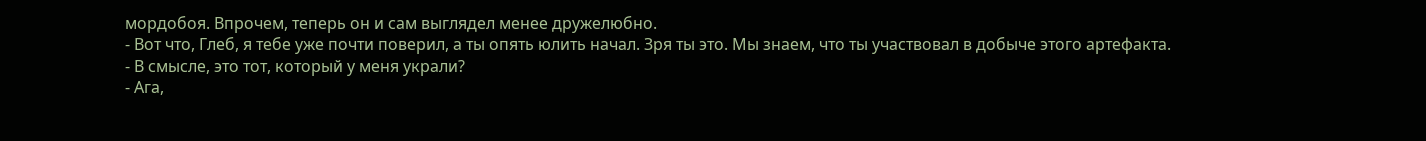мордобоя. Впрочем, теперь он и сам выглядел менее дружелюбно.
- Вот что, Глеб, я тебе уже почти поверил, а ты опять юлить начал. Зря ты это. Мы знаем, что ты участвовал в добыче этого артефакта.
- В смысле, это тот, который у меня украли?
- Ага,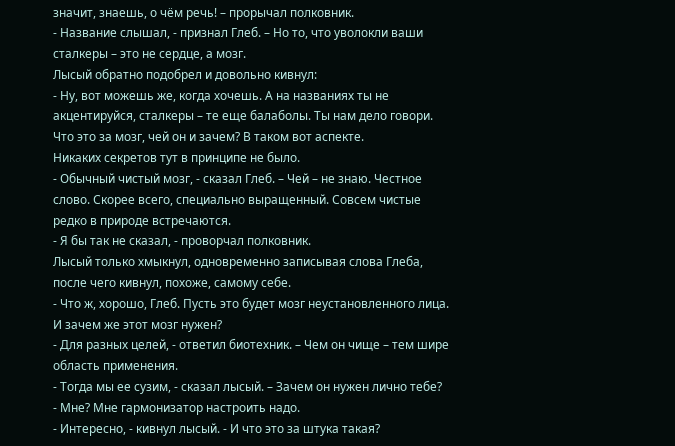значит, знаешь, о чём речь! – прорычал полковник.
- Название слышал, - признал Глеб. – Но то, что уволокли ваши сталкеры – это не сердце, а мозг.
Лысый обратно подобрел и довольно кивнул:
- Ну, вот можешь же, когда хочешь. А на названиях ты не акцентируйся, сталкеры – те еще балаболы. Ты нам дело говори. Что это за мозг, чей он и зачем? В таком вот аспекте.
Никаких секретов тут в принципе не было.
- Обычный чистый мозг, - сказал Глеб. – Чей – не знаю. Честное слово. Скорее всего, специально выращенный. Совсем чистые редко в природе встречаются.
- Я бы так не сказал, - проворчал полковник.
Лысый только хмыкнул, одновременно записывая слова Глеба, после чего кивнул, похоже, самому себе.
- Что ж, хорошо, Глеб. Пусть это будет мозг неустановленного лица. И зачем же этот мозг нужен?
- Для разных целей, - ответил биотехник. – Чем он чище – тем шире область применения.
- Тогда мы ее сузим, - сказал лысый. – Зачем он нужен лично тебе?
- Мне? Мне гармонизатор настроить надо.
- Интересно, - кивнул лысый. - И что это за штука такая?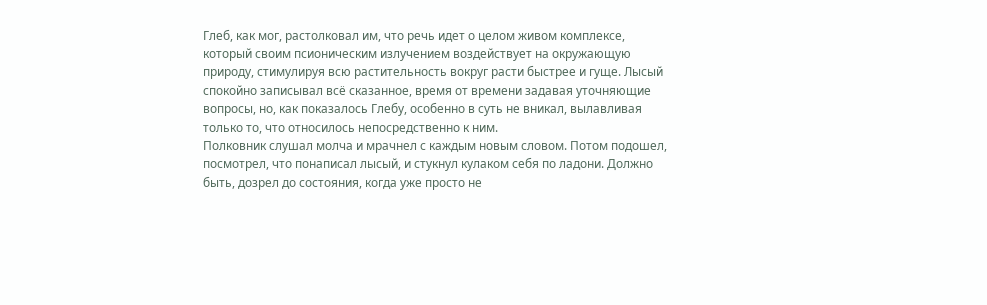Глеб, как мог, растолковал им, что речь идет о целом живом комплексе, который своим псионическим излучением воздействует на окружающую природу, стимулируя всю растительность вокруг расти быстрее и гуще. Лысый спокойно записывал всё сказанное, время от времени задавая уточняющие вопросы, но, как показалось Глебу, особенно в суть не вникал, вылавливая только то, что относилось непосредственно к ним.
Полковник слушал молча и мрачнел с каждым новым словом. Потом подошел, посмотрел, что понаписал лысый, и стукнул кулаком себя по ладони. Должно быть, дозрел до состояния, когда уже просто не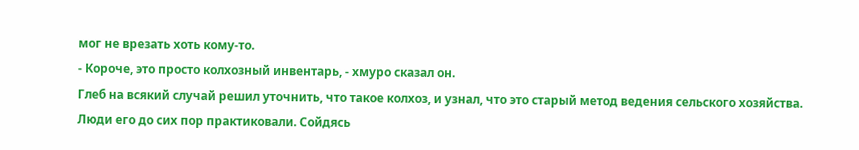мог не врезать хоть кому-то.
- Короче, это просто колхозный инвентарь, - хмуро сказал он.
Глеб на всякий случай решил уточнить, что такое колхоз, и узнал, что это старый метод ведения сельского хозяйства. Люди его до сих пор практиковали. Сойдясь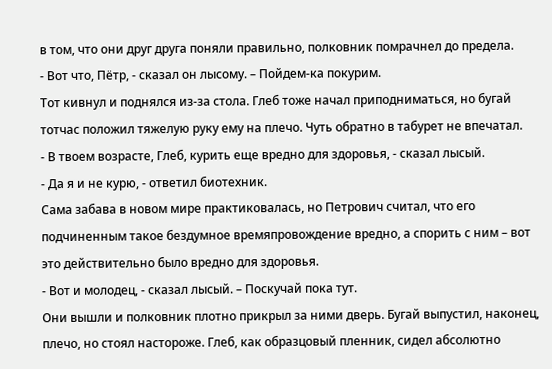в том, что они друг друга поняли правильно, полковник помрачнел до предела.
- Вот что, Пётр, - сказал он лысому. – Пойдем-ка покурим.
Тот кивнул и поднялся из-за стола. Глеб тоже начал приподниматься, но бугай тотчас положил тяжелую руку ему на плечо. Чуть обратно в табурет не впечатал.
- В твоем возрасте, Глеб, курить еще вредно для здоровья, - сказал лысый.
- Да я и не курю, - ответил биотехник.
Сама забава в новом мире практиковалась, но Петрович считал, что его подчиненным такое бездумное времяпровождение вредно, а спорить с ним – вот это действительно было вредно для здоровья.
- Вот и молодец, - сказал лысый. – Поскучай пока тут.
Они вышли и полковник плотно прикрыл за ними дверь. Бугай выпустил, наконец, плечо, но стоял настороже. Глеб, как образцовый пленник, сидел абсолютно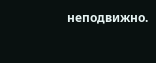неподвижно.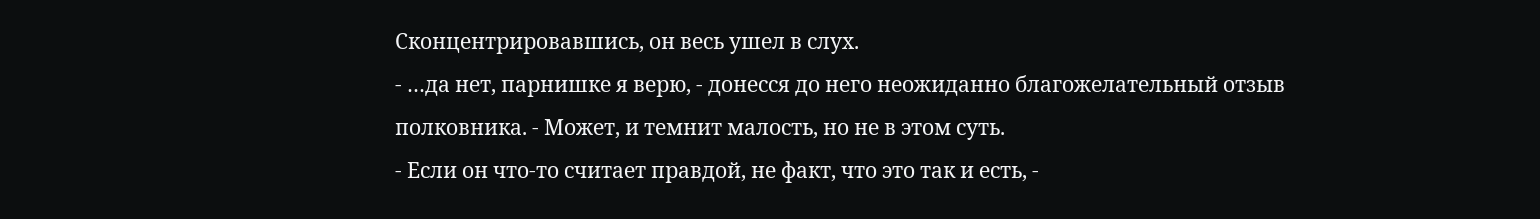Сконцентрировавшись, он весь ушел в слух.
- …да нет, парнишке я верю, - донесся до него неожиданно благожелательный отзыв полковника. - Может, и темнит малость, но не в этом суть.
- Если он что-то считает правдой, не факт, что это так и есть, -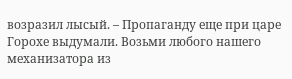возразил лысый. – Пропаганду еще при царе Горохе выдумали. Возьми любого нашего механизатора из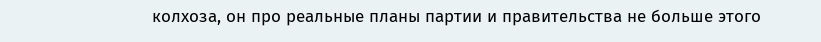колхоза, он про реальные планы партии и правительства не больше этого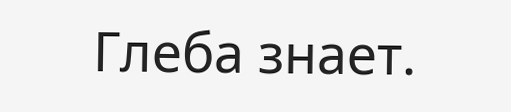Глеба знает.